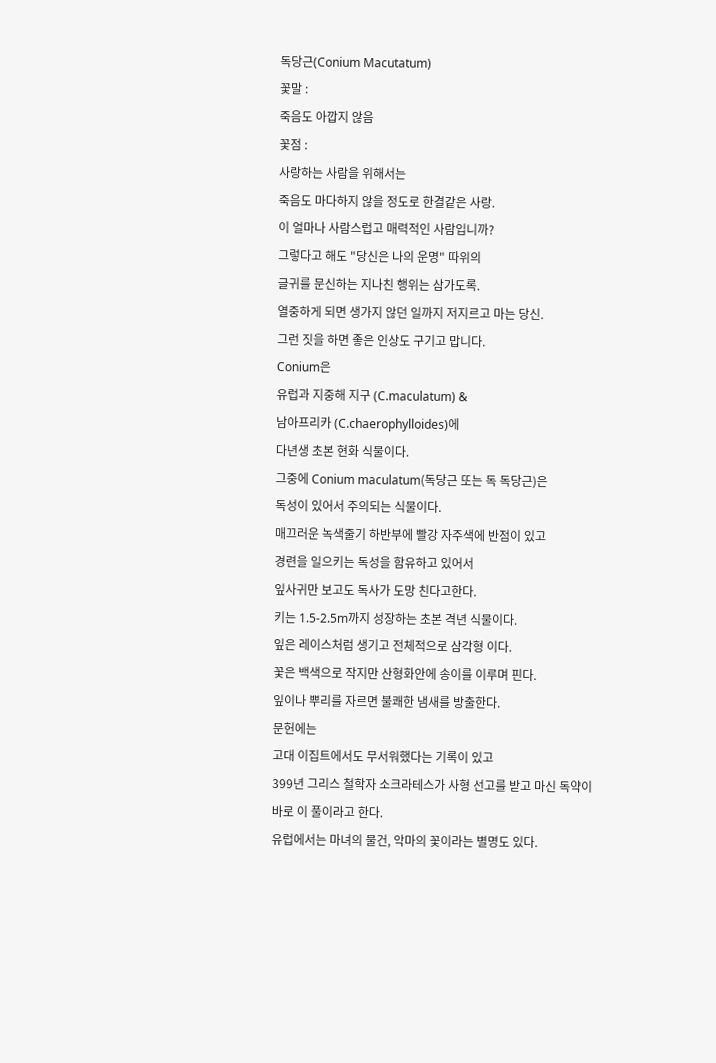독당근(Conium Macutatum)
꽃말 :
죽음도 아깝지 않음
꽃점 :
사랑하는 사람을 위해서는
죽음도 마다하지 않을 정도로 한결같은 사랑.
이 얼마나 사람스럽고 매력적인 사람입니까?
그렇다고 해도 "당신은 나의 운명" 따위의
글귀를 문신하는 지나친 행위는 삼가도록.
열중하게 되면 생가지 않던 일까지 저지르고 마는 당신.
그런 짓을 하면 좋은 인상도 구기고 맙니다.
Conium은
유럽과 지중해 지구 (C.maculatum) &
남아프리카 (C.chaerophylloides)에
다년생 초본 현화 식물이다.
그중에 Conium maculatum(독당근 또는 독 독당근)은
독성이 있어서 주의되는 식물이다.
매끄러운 녹색줄기 하반부에 빨강 자주색에 반점이 있고
경련을 일으키는 독성을 함유하고 있어서
잎사귀만 보고도 독사가 도망 친다고한다.
키는 1.5-2.5m까지 성장하는 초본 격년 식물이다.
잎은 레이스처럼 생기고 전체적으로 삼각형 이다.
꽃은 백색으로 작지만 산형화안에 송이를 이루며 핀다.
잎이나 뿌리를 자르면 불쾌한 냄새를 방출한다.
문헌에는
고대 이집트에서도 무서워했다는 기록이 있고
399년 그리스 철학자 소크라테스가 사형 선고를 받고 마신 독약이
바로 이 풀이라고 한다.
유럽에서는 마녀의 물건, 악마의 꽃이라는 별명도 있다.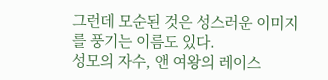그런데 모순된 것은 성스러운 이미지를 풍기는 이름도 있다.
성모의 자수, 앤 여왕의 레이스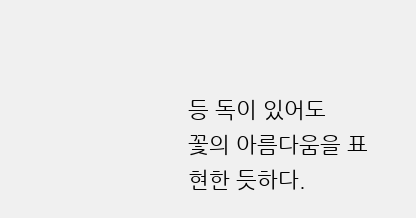등 독이 있어도
꽃의 아름다움을 표현한 듯하다.